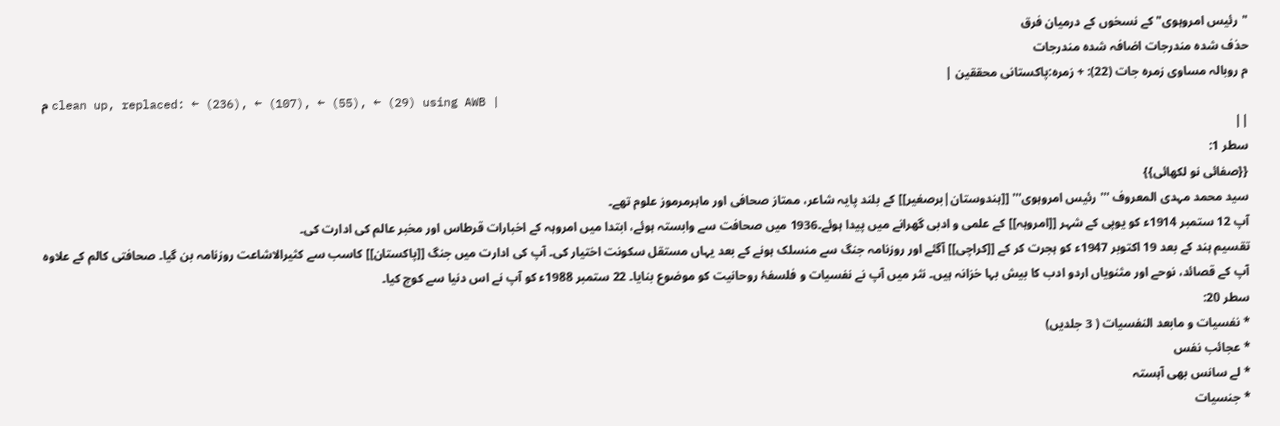"رئیس امروہوی" کے نسخوں کے درمیان فرق
حذف شدہ مندرجات اضافہ شدہ مندرجات
م روبالہ مساوی زمرہ جات (22): + زمرہ:پاکستانی محققین |
م clean up, replaced: ← (236), ← (107), ← (55), ← (29) using AWB |
||
سطر 1:
{{صفائی نو لکھائی}}
سید محمد مہدی المعروف '''رئیس امروہوی''' [[ہندوستان|برصغیر]] کے بلند پایہ شاعر، ممتاز صحافی اور ماہرمرموز علوم تھے۔
آپ 12 ستمبر 1914ء کو یوپی کے شہر [[امروہہ]] کے علمی و ادبی گھرانے میں پیدا ہوئے۔1936 میں صحافت سے وابستہ ہوئے، ابتدا میں امروہہ کے اخبارات قرطاس اور مخبر عالم کی ادارت کی۔
تقسیم ہند کے بعد 19 اکتوبر 1947ء کو ہجرت کر کے [[کراچی]] آگئے اور روزنامہ جنگ سے منسلک ہونے کے بعد یہاں مستقل سکونت اختیار کی۔ آپ کی ادارت میں جنگ [[پاکستان]] کاسب سے کثیرالاشاعت روزنامہ بن گیا۔ صحافتی کالم کے علاوہ آپ کے قصائد، نوحے اور مثنویاں اردو ادب کا بیش بہا خزانہ ہیں۔ نثر میں آپ نے نفسیات و فلسفۂ روحانیت کو موضوع بنایا۔ 22 ستمبر 1988ء کو آپ نے اس دنیا سے کوچ کیا۔
سطر 20:
* نفسیات و مابعد النفسیات ( 3 جلدیں)
* عجائب نفس
* لے سانس بھی آہستہ
* جنسیات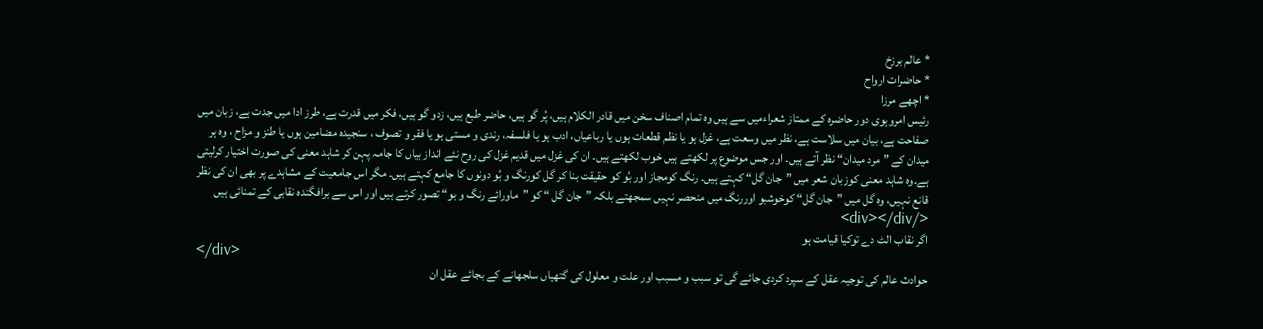* عالم برزخ
* حاضرات ارواح
* اچھے مرزا
رئیس امروہوی دور حاضرہ کے ممتاز شعراءمیں سے ہیں وہ تمام اصناف سخن میں قادر الکلام ہیں، پُر گو ہیں، حاضر طبع ہیں، زدو گو ہیں، فکر میں قدرت ہے، طرز ادا میں جدت ہے، زبان میں صفاحت ہے، بیان میں سلاست ہے، نظر میں وسعت ہے، غزل ہو یا نظم قطعات ہوں یا رباعیاں، ادب ہو یا فلسفہ، رندی و مستی ہو یا فقر و تصوف ، سنجیدہ مضامین ہوں یا طنز و مزاح ، وہ ہر میدان کے ”مرد میدان“ نظر آتے ہیں۔ اور جس موضوع پر لکھتے ہیں خوب لکھتے ہیں۔ ان کی غزل میں قدیم غزل کی روح نئے انداز بیاں کا جامہ پہن کر شاہد معنی کی صورت اختیار کرلیتی ہے۔وہ شاہد معنی کوزبان شعر میں ”جان گل“ کہتے ہیں۔ رنگ کومجاز اور بُو کو حقیقت بنا کر گل کورنگ و بُو دونوں کا جامع کہتے ہیں۔ مگر اس جامعیت کے مشاہدے پر بھی ان کی نظر قانع نہیں، وہ گل میں ”جان گل“ کوخوشبو اوررنگ میں منحصر نہیں سمجھتے بلکہ ”جان گل “ کو ”ماورائے رنگ و بو“ تصور کرتے ہیں اور اس سے برافگندہ نقابی کے تمنائی ہیں </div></div>
اگر نقاب الٹ دے توکیا قیامت ہو
</div>
حوادث عالم کی توجیہ عقل کے سپرد کردی جائے گی تو سبب و مسبب اور علت و معلول کی گتھیاں سلجھانے کے بجائے عقل ان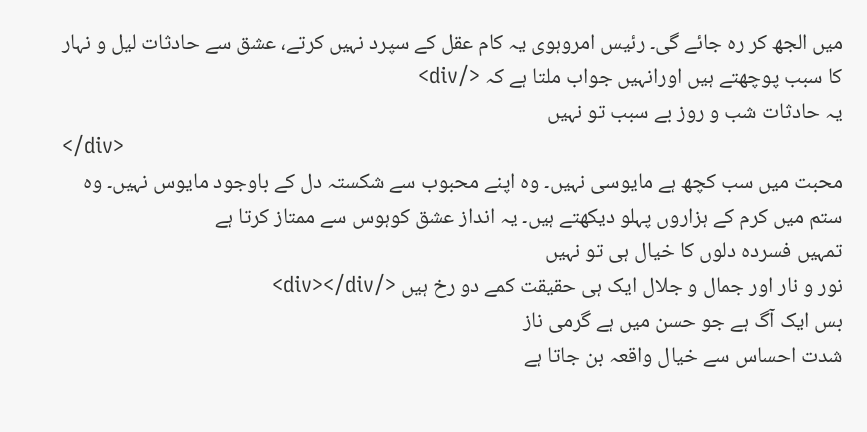میں الجھ کر رہ جائے گی۔ رئیس امروہوی یہ کام عقل کے سپرد نہیں کرتے، عشق سے حادثات لیل و نہار کا سبب پوچھتے ہیں اورانہیں جواب ملتا ہے کہ </div>
یہ حادثات شب و روز بے سبب تو نہیں
</div>
محبت میں سب کچھ ہے مایوسی نہیں۔ وہ اپنے محبوب سے شکستہ دل کے باوجود مایوس نہیں۔ وہ ستم میں کرم کے ہزاروں پہلو دیکھتے ہیں۔ یہ انداز عشق کوہوس سے ممتاز کرتا ہے
تمہیں فسردہ دلوں کا خیال ہی تو نہیں
نور و نار اور جمال و جلال ایک ہی حقیقت کمے دو رخ ہیں </div></div>
بس ایک آگ ہے جو حسن میں ہے گرمی ناز
شدت احساس سے خیال واقعہ بن جاتا ہے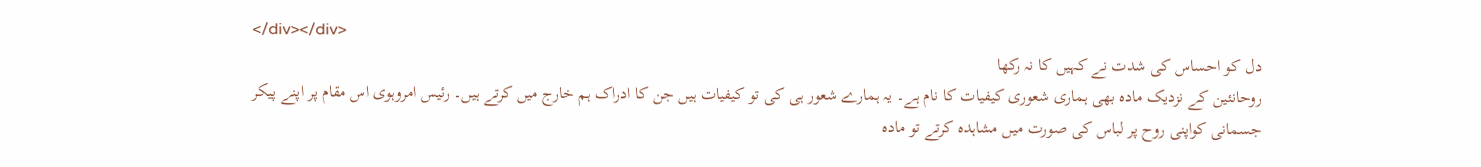</div></div>
دل کو احساس کی شدت نے کہیں کا نہ رکھا
روحانئین کے نزدیک مادہ بھی ہماری شعوری کیفیات کا نام ہے۔ یہ ہمارے شعور ہی کی تو کیفیات ہیں جن کا ادراک ہم خارج میں کرتے ہیں۔ رئیس امروہوی اس مقام پر اپنے پیکر جسمانی کواپنی روح پر لباس کی صورت میں مشاہدہ کرتے تو مادہ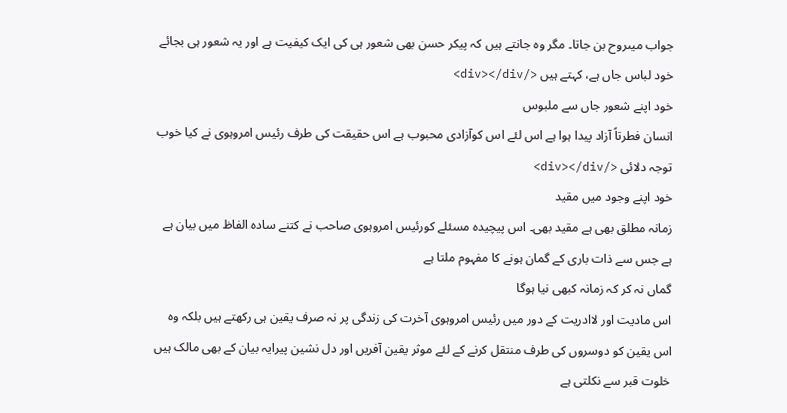جواب میںروح بن جاتا۔ مگر وہ جانتے ہیں کہ پیکر حسن بھی شعور ہی کی ایک کیفیت ہے اور یہ شعور ہی بجائے خود لباس جاں ہے، کہتے ہیں </div></div>
خود اپنے شعور جاں سے ملبوس
انسان فطرتاً آزاد پیدا ہوا ہے اس لئے اس کوآزادی محبوب ہے اس حقیقت کی طرف رئیس امروہوی نے کیا خوب توجہ دلائی </div></div>
خود اپنے وجود میں مقید
زمانہ مطلق بھی ہے مقید بھی۔ اس پیچیدہ مسئلے کورئیس امروہوی صاحب نے کتنے سادہ الفاظ میں بیان ہے ہے جس سے ذات باری کے گمان ہونے کا مفہوم ملتا ہے
گماں نہ کر کہ زمانہ کبھی نیا ہوگا
اس مادیت اور لاادریت کے دور میں رئیس امروہوی آخرت کی زندگی پر نہ صرف یقین ہی رکھتے ہیں بلکہ وہ اس یقین کو دوسروں کی طرف منتقل کرنے کے لئے موثر یقین آفریں اور دل نشین پیرایہ بیان کے بھی مالک ہیں
خلوت قبر سے نکلتی ہے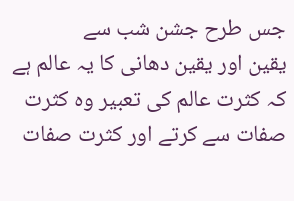جس طرح جشن شب سے
یقین اور یقین دھانی کا یہ عالم ہے کہ کثرت عالم کی تعبیر وہ کثرت صفات سے کرتے اور کثرت صفات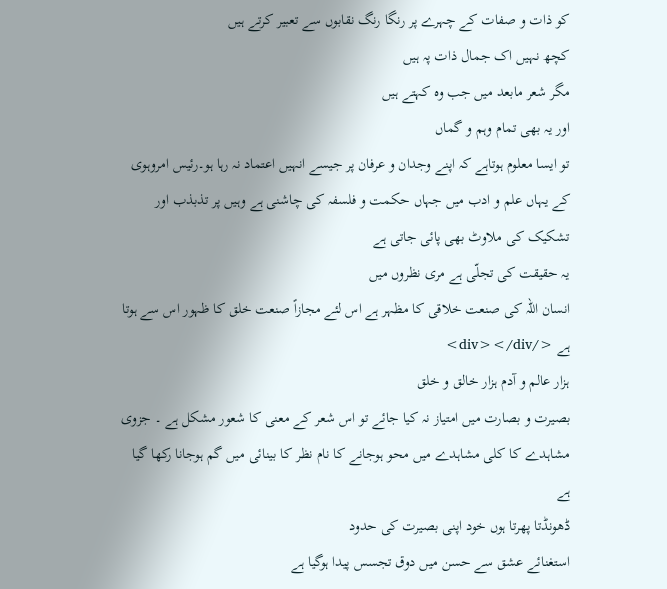کو ذات و صفات کے چہرے پر رنگا رنگ نقابوں سے تعبیر کرتے ہیں
کچھ نہیں اک جمال ذات پہ ہیں
مگر شعر مابعد میں جب وہ کہتے ہیں
اور یہ بھی تمام وہم و گماں
تو ایسا معلوم ہوتاہے کہ اپنے وجدان و عرفان پر جیسے انہیں اعتماد نہ رہا ہو۔رئیس امروہوی کے یہاں علم و ادب میں جہاں حکمت و فلسفہ کی چاشنی ہے وہیں پر تذبذب اور تشکیک کی ملاوٹ بھی پائی جاتی ہے
یہ حقیقت کی تجلّی ہے مری نظروں میں
انسان اللہ کی صنعت خلاقی کا مظہر ہے اس لئے مجازاً صنعت خلق کا ظہور اس سے ہوتا ہے </div></div>
ہزار عالم و آدم ہزار خالق و خلق
بصیرت و بصارت میں امتیاز نہ کیا جائے تو اس شعر کے معنی کا شعور مشکل ہے ۔ جزوی مشاہدے کا کلی مشاہدے میں محو ہوجانے کا نام نظر کا بینائی میں گم ہوجانا رکھا گیا ہے
ڈھونڈتا پھرتا ہوں خود اپنی بصیرت کی حدود
استغنائے عشق سے حسن میں دوق تجسس پیدا ہوگیا ہے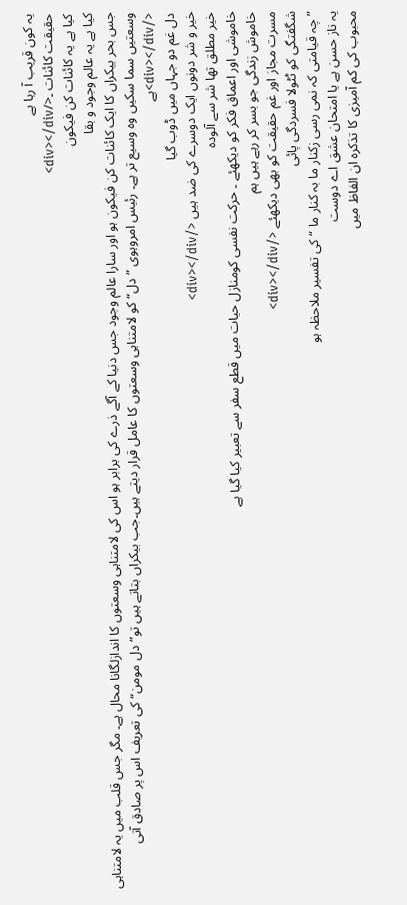یہ کون قریب آ رہا ہے
حقیقت کائنات ۔</div></div>
کیا ہے یہ کائنات کن فیکون
کیا ہے یہ عالم وجود و بقا
جس بحر بیکراں کا ایک کائنات کن فیکون ہو اور سارا عالم وجود جس دنیا کے آگے ذرے کی برابر ہو اس کی لامتناہی وسعتوں کا اندازلگانا محال ہے۔ مگر جس قلب میں یہ لامتناہی وسعتیں سما سکیں وہ وسیع تر ہے۔ رئیس امروہوی ”دل“ کو لامتناہی وسعتوں کا عامل قرار دیتے ہیں۔جب بیکراں بتاتے ہیں تو”دل مومن“ کی تعریف اس پر صادق آتی </div></div>ہے
دل غم دو جہاں میں ڈوب گیا
خیر و شر دونوں ایک دوسرے کی ضد ہیں </div></div>
خیر مطلق تھا شر سے آلودہ
خاموشی اور اعماق فکر کو دیکھئے ۔ حرکت نفسی کومنازل حیات میں قطع سفر سے تعبیر کیا گیا ہے
خاموش زندگی جو بسر کر رہے ہیں ہم
مسرت مجاز اور غم حقیقت کو بھی دیکھئے </div></div>
شگفتگی کو ٹٹولا فسردگی پائی
”چہ قیامتی کہ نمی رسی زکنار ما بہ کنار ما “ کی تفسیر ملاحظہ ہو
یہ ناز حسن ہے یا امتحان عشق اے دوست
محبوب کی کم آمیزی کا تذکرہ ان الفاظ میں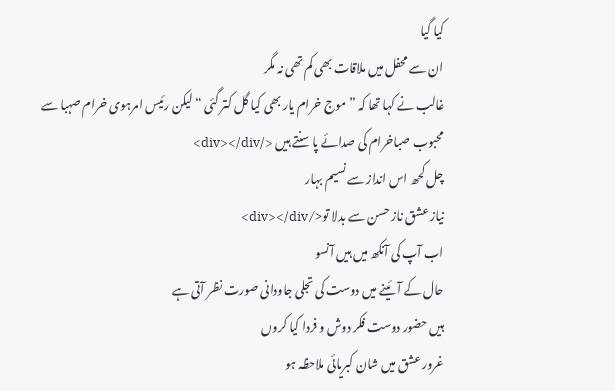کیا گیا
ان سے محفل میں ملاقات بھی کم تھی نہ مگر
غالب نے کہا تھا کہ ” موج خرام یار بھی کیا گل کتر گئی “ لیکن رئیس امرہوی خرام صہبا سے محبوب صباخرام کی صدائے پا سنتے ہیں </div></div>
چل کحھ اس انداز سے نسیم بہار
نیاز عشق ناز حسن سے بدلا تو</div></div>
اب آپ کی آنکھ میں ہیں آنسو
حال کے آئینے میں دوست کی تجلی جاودانی صورت نظر آتی ہے
ہیں حضور دوست فکر دوش و فردا کیا کروں
غرور عشق میں شان کبریائی ملاحظہ ہو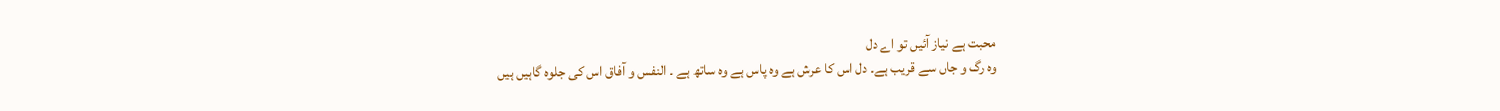محبت ہے نیاز آئیں تو اے دل
وہ رگ و جاں سے قریب ہے۔ دل اس کا عرش ہے وہ پاس ہے وہ ساتھ ہے ۔ النفس و آفاق اس کی جلوہ گاہیں ہیں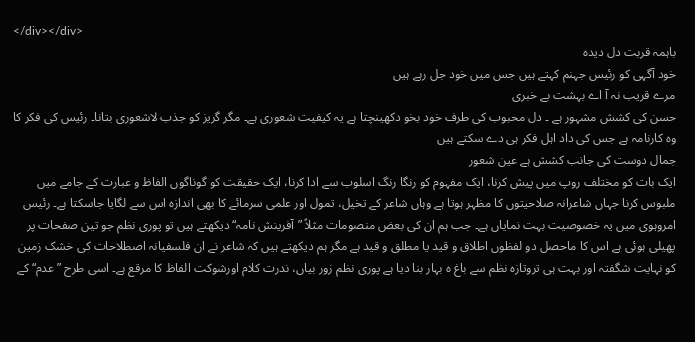</div></div>
باہمہ قربت دل دیدہ
خود آگہی کو رئیس جہنم کہتے ہیں جس میں خود جل رہے ہیں
مرے قریب نہ آ اے بہشت بے خبری
حسن کی کشش مشہور ہے ۔ دل محبوب کی طرف خود بخو دکھینچتا ہے یہ کیفیت شعوری ہے۔ مگر گریز کو جذب لاشعوری بتانا۔ رئیس کی فکر کا وہ کارنامہ ہے جس کی داد اہل فکر ہی دے سکتے ہیں
جمال دوست کی جانب کشش ہے عین شعور
ایک بات کو مختلف روپ میں پیش کرنا، ایک مفہوم کو رنگا رنگ اسلوب سے ادا کرنا، ایک حقیقت کو گوناگوں الفاظ و عبارت کے جامے میں ملبوس کرنا جہاں شاعرانہ صلاحیتوں کا مظہر ہوتا ہے وہاں شاعر کے تخیل، تمول اور علمی سرمائے کا بھی اندازہ اس سے لگایا جاسکتا ہے۔ رئیس امروہوی میں یہ خصوصیت بہت نمایاں ہے۔ جب ہم ان کی بعض منصومات مثلاً ”آفرینش نامہ“ دیکھتے ہیں تو پوری نظم جو تین صفحات پر پھیلی ہوئی ہے اس کا ماحصل دو لفظوں اطلاق و قید یا مطلق و قید ہے مگر ہم دیکھتے ہیں کہ شاعر نے ان فلسفیانہ اصطلاحات کی خشک زمین کو نہایت شگفتہ اور بہت ہی تروتازہ نظم سے باغ ہ بہار بنا دیا ہے پوری نظم زور بیاں، ندرت کلام اورشوکت الفاظ کا مرقع ہے۔ اسی طرح ”عدم“ کے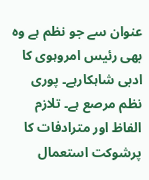عنوان سے جو نظم ہے وہ بھی رئیس امروہوی کا ادبی شاہکارہے۔ پوری نظم مرصع ہے۔ تلازم الفاظ اور مترادفات کا پرشوکت استعمال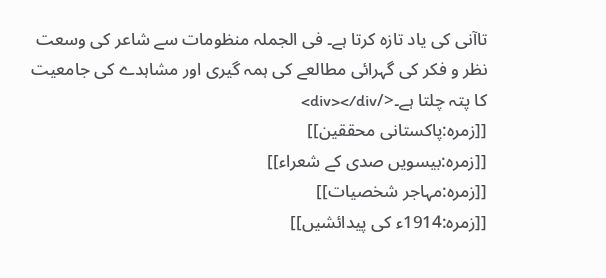تاآنی کی یاد تازہ کرتا ہے۔ فی الجملہ منظومات سے شاعر کی وسعت نظر و فکر کی گہرائی مطالعے کی ہمہ گیری اور مشاہدے کی جامعیت کا پتہ چلتا ہے۔</div></div>
[[زمرہ:پاکستانی محققین]]
[[زمرہ:بیسویں صدی کے شعراء]]
[[زمرہ:مہاجر شخصیات]]
[[زمرہ:1914ء کی پیدائشیں]]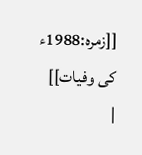[[زمرہ:1988ء کی وفیات]]
|